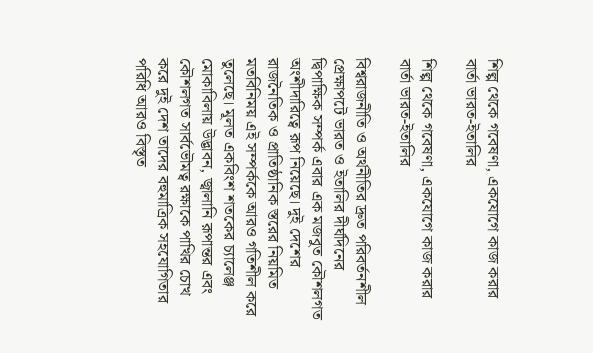শিল্প থেকে গবেষণা, একযোগে কাজ করার বার্তা ভারত-ইতালির

শিল্প থেকে গবেষণা, একযোগে কাজ করার বার্তা ভারত-ইতালির

বিশ্বরাজনীতি ও অর্থনীতির দ্রুত পরিবর্তনশীল প্রেক্ষাপটে ভারত ও ইতালির দীর্ঘদিনের দ্বিপাক্ষিক সম্পর্ক এবার এক মজবুত কৌশলগত অংশীদারিত্বে রূপ নিয়েছে। দুই দেশের রাজনৈতিক ও প্রাতিষ্ঠানিক স্তরের নিয়মিত মতবিনিময় এই সম্পর্ককে আরও গতিশীল করে তুলেছে। মূলত একবিংশ শতকের চ্যালেঞ্জ মোকাবিলায় উদ্ভাবন, জ্বালানি রূপান্তর এবং কৌশলগত সার্বভৌমত্ব রক্ষাকে পাখির চোখ করে দুই দেশ তাদের বহুমাত্রিক সহযোগিতার পরিধি আরও বিস্তৃত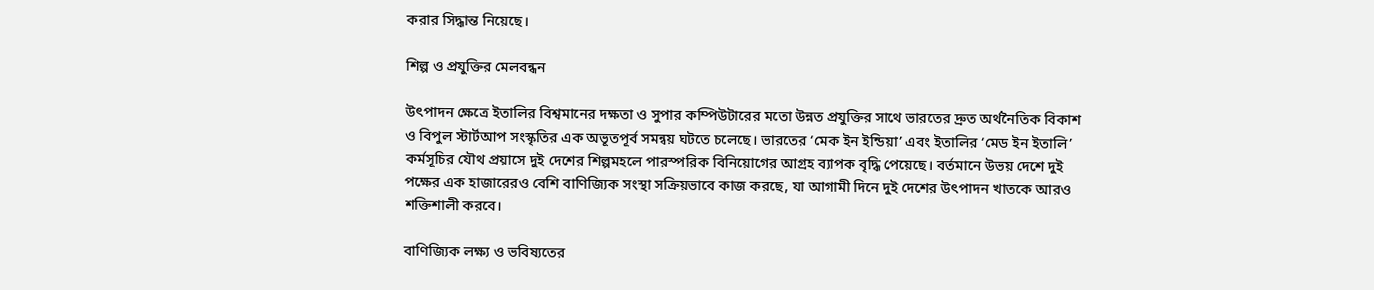করার সিদ্ধান্ত নিয়েছে।

শিল্প ও প্রযুক্তির মেলবন্ধন

উৎপাদন ক্ষেত্রে ইতালির বিশ্বমানের দক্ষতা ও সুপার কম্পিউটারের মতো উন্নত প্রযুক্তির সাথে ভারতের দ্রুত অর্থনৈতিক বিকাশ ও বিপুল স্টার্টআপ সংস্কৃতির এক অভূতপূর্ব সমন্বয় ঘটতে চলেছে। ভারতের ‘মেক ইন ইন্ডিয়া’ এবং ইতালির ‘মেড ইন ইতালি’ কর্মসূচির যৌথ প্রয়াসে দুই দেশের শিল্পমহলে পারস্পরিক বিনিয়োগের আগ্রহ ব্যাপক বৃদ্ধি পেয়েছে। বর্তমানে উভয় দেশে দুই পক্ষের এক হাজারেরও বেশি বাণিজ্যিক সংস্থা সক্রিয়ভাবে কাজ করছে, যা আগামী দিনে দুই দেশের উৎপাদন খাতকে আরও শক্তিশালী করবে।

বাণিজ্যিক লক্ষ্য ও ভবিষ্যতের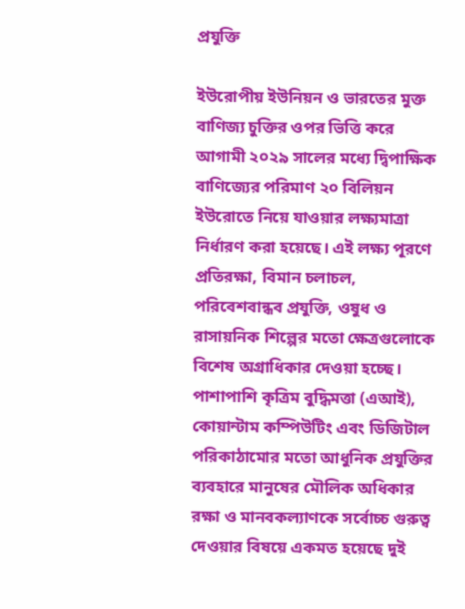প্রযুক্তি

ইউরোপীয় ইউনিয়ন ও ভারতের মুক্ত বাণিজ্য চুক্তির ওপর ভিত্তি করে আগামী ২০২৯ সালের মধ্যে দ্বিপাক্ষিক বাণিজ্যের পরিমাণ ২০ বিলিয়ন ইউরোতে নিয়ে যাওয়ার লক্ষ্যমাত্রা নির্ধারণ করা হয়েছে। এই লক্ষ্য পূরণে প্রতিরক্ষা, বিমান চলাচল, পরিবেশবান্ধব প্রযুক্তি, ওষুধ ও রাসায়নিক শিল্পের মতো ক্ষেত্রগুলোকে বিশেষ অগ্রাধিকার দেওয়া হচ্ছে। পাশাপাশি কৃত্রিম বুদ্ধিমত্তা (এআই), কোয়ান্টাম কম্পিউটিং এবং ডিজিটাল পরিকাঠামোর মতো আধুনিক প্রযুক্তির ব্যবহারে মানুষের মৌলিক অধিকার রক্ষা ও মানবকল্যাণকে সর্বোচ্চ গুরুত্ব দেওয়ার বিষয়ে একমত হয়েছে দুই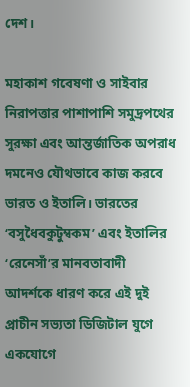দেশ।

মহাকাশ গবেষণা ও সাইবার নিরাপত্তার পাশাপাশি সমুদ্রপথের সুরক্ষা এবং আন্তর্জাতিক অপরাধ দমনেও যৌথভাবে কাজ করবে ভারত ও ইতালি। ভারতের ‘বসুধৈবকুটুম্বকম’ এবং ইতালির ‘রেনেসাঁ’র মানবতাবাদী আদর্শকে ধারণ করে এই দুই প্রাচীন সভ্যতা ডিজিটাল যুগে একযোগে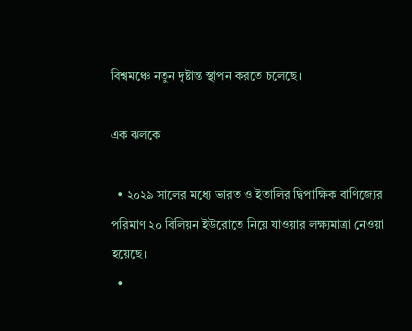বিশ্বমঞ্চে নতুন দৃষ্টান্ত স্থাপন করতে চলেছে।

এক ঝলকে

  • ২০২৯ সালের মধ্যে ভারত ও ইতালির দ্বিপাক্ষিক বাণিজ্যের পরিমাণ ২০ বিলিয়ন ইউরোতে নিয়ে যাওয়ার লক্ষ্যমাত্রা নেওয়া হয়েছে।
  •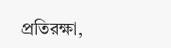প্রতিরক্ষা,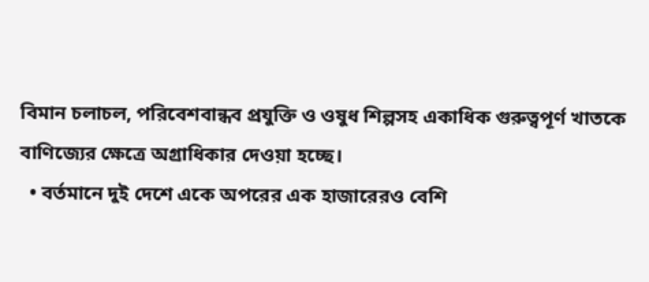বিমান চলাচল, পরিবেশবান্ধব প্রযুক্তি ও ওষুধ শিল্পসহ একাধিক গুরুত্বপূর্ণ খাতকে বাণিজ্যের ক্ষেত্রে অগ্রাধিকার দেওয়া হচ্ছে।
  • বর্তমানে দুই দেশে একে অপরের এক হাজারেরও বেশি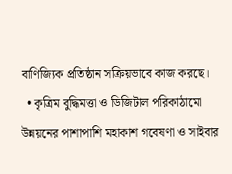বাণিজ্যিক প্রতিষ্ঠান সক্রিয়ভাবে কাজ করছে।
  • কৃত্রিম বুদ্ধিমত্তা ও ডিজিটাল পরিকাঠামো উন্নয়নের পাশাপাশি মহাকাশ গবেষণা ও সাইবার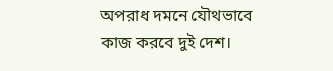অপরাধ দমনে যৌথভাবে কাজ করবে দুই দেশ।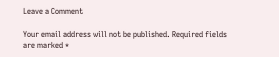Leave a Comment

Your email address will not be published. Required fields are marked *